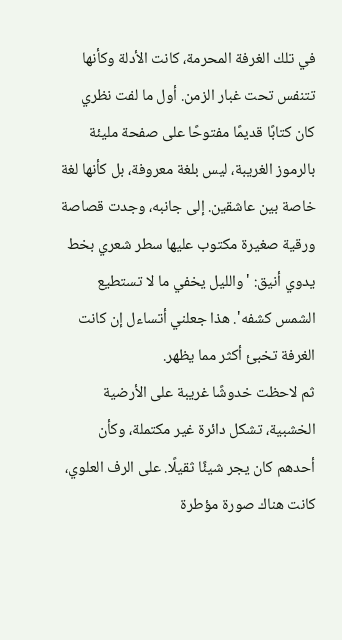في تلك الغرفة المحرمة، كانت الأدلة وكأنها تتنفس تحت غبار الزمن. أول ما لفت نظري كان كتابًا قديمًا مفتوحًا على صفحة مليئة بالرموز الغريبة، ليس بلغة معروفة، بل كأنها لغة خاصة بين عاشقين. إلى جانبه، وجدت قصاصة ورقية صغيرة مكتوب عليها سطر شعري بخط يدوي أنيق: 'والليل يخفي ما لا تستطيع الشمس كشفه'. هذا جعلني أتساءل إن كانت الغرفة تخبئ أكثر مما يظهر.
ثم لاحظت خدوشًا غريبة على الأرضية الخشبية، تشكل دائرة غير مكتملة، وكأن أحدهم كان يجر شيئًا ثقيلًا. على الرف العلوي، كانت هناك صورة مؤطرة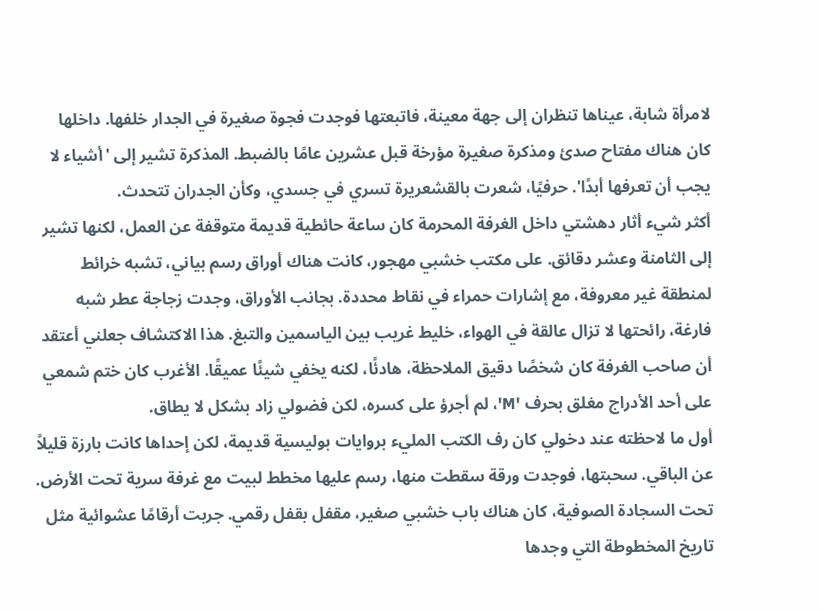لامرأة شابة، عيناها تنظران إلى جهة معينة، فاتبعتها فوجدت فجوة صغيرة في الجدار خلفها. داخلها كان هناك مفتاح صدئ ومذكرة صغيرة مؤرخة قبل عشرين عامًا بالضبط. المذكرة تشير إلى 'أشياء لا يجب أن تعرفها أبدًا'. حرفيًا، شعرت بالقشعريرة تسري في جسدي، وكأن الجدران تتحدث.
أكثر شيء أثار دهشتي داخل الغرفة المحرمة كان ساعة حائطية قديمة متوقفة عن العمل، لكنها تشير إلى الثامنة وعشر دقائق. على مكتب خشبي مهجور، كانت هناك أوراق رسم بياني، تشبه خرائط لمنطقة غير معروفة، مع إشارات حمراء في نقاط محددة. بجانب الأوراق، وجدت زجاجة عطر شبه فارغة، رائحتها لا تزال عالقة في الهواء، خليط غريب بين الياسمين والتبغ. هذا الاكتشاف جعلني أعتقد أن صاحب الغرفة كان شخصًا دقيق الملاحظة، هادئًا، لكنه يخفي شيئًا عميقًا. الأغرب كان ختم شمعي على أحد الأدراج مغلق بحرف 'M'، لم أجرؤ على كسره، لكن فضولي زاد بشكل لا يطاق.
أول ما لاحظته عند دخولي كان رف الكتب المليء بروايات بوليسية قديمة، لكن إحداها كانت بارزة قليلاً عن الباقي. سحبتها، فوجدت ورقة سقطت منها، رسم عليها مخطط لبيت مع غرفة سرية تحت الأرض. تحت السجادة الصوفية، كان هناك باب خشبي صغير، مقفل بقفل رقمي. جربت أرقامًا عشوائية مثل تاريخ المخطوطة التي وجدها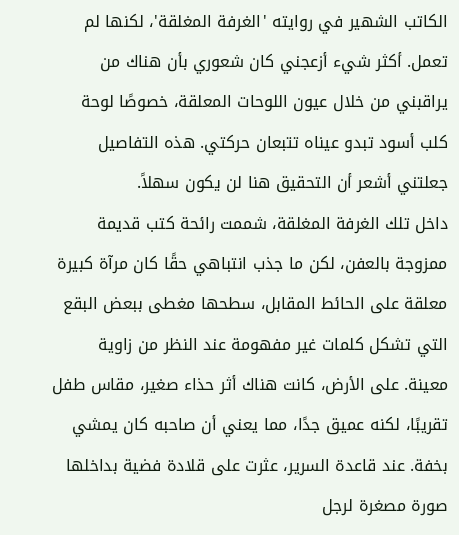الكاتب الشهير في روايته 'الغرفة المغلقة'، لكنها لم تعمل. أكثر شيء أزعجني كان شعوري بأن هناك من يراقبني من خلال عيون اللوحات المعلقة، خصوصًا لوحة كلب أسود تبدو عيناه تتبعان حركتي. هذه التفاصيل جعلتني أشعر أن التحقيق هنا لن يكون سهلاً.
داخل تلك الغرفة المغلقة، شممت رائحة كتب قديمة ممزوجة بالعفن، لكن ما جذب انتباهي حقًا كان مرآة كبيرة معلقة على الحائط المقابل، سطحها مغطى ببعض البقع التي تشكل كلمات غير مفهومة عند النظر من زاوية معينة. على الأرض، كانت هناك أثر حذاء صغير، مقاس طفل تقريبًا، لكنه عميق جدًا، مما يعني أن صاحبه كان يمشي بخفة. عند قاعدة السرير، عثرت على قلادة فضية بداخلها صورة مصغرة لرجل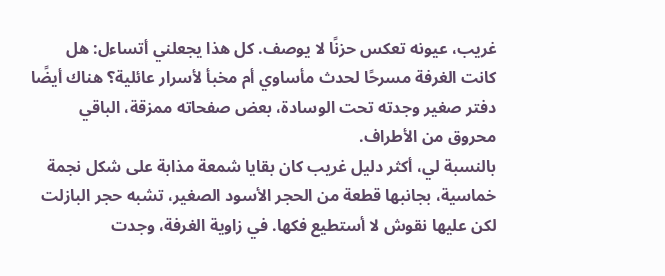غريب، عيونه تعكس حزنًا لا يوصف. كل هذا يجعلني أتساءل: هل كانت الغرفة مسرحًا لحدث مأساوي أم مخبأ لأسرار عائلية؟ هناك أيضًا دفتر صغير وجدته تحت الوسادة، بعض صفحاته ممزقة، الباقي محروق من الأطراف.
بالنسبة لي، أكثر دليل غريب كان بقايا شمعة مذابة على شكل نجمة خماسية، بجانبها قطعة من الحجر الأسود الصغير، تشبه حجر البازلت لكن عليها نقوش لا أستطيع فكها. في زاوية الغرفة، وجدت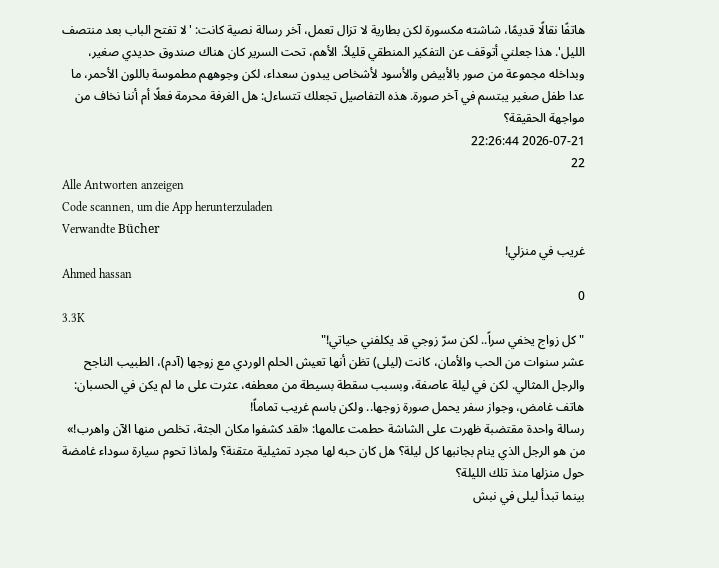هاتفًا نقالًا قديمًا، شاشته مكسورة لكن بطارية لا تزال تعمل، آخر رسالة نصية كانت: 'لا تفتح الباب بعد منتصف الليل'. هذا جعلني أتوقف عن التفكير المنطقي قليلاً. الأهم، تحت السرير كان هناك صندوق حديدي صغير، وبداخله مجموعة من صور بالأبيض والأسود لأشخاص يبدون سعداء، لكن وجوههم مطموسة باللون الأحمر، ما عدا طفل صغير يبتسم في آخر صورة. هذه التفاصيل تجعلك تتساءل: هل الغرفة محرمة فعلًا أم أننا نخاف من مواجهة الحقيقة؟
2026-07-21 22:26:44
22
Alle Antworten anzeigen
Code scannen, um die App herunterzuladen
Verwandte Bücher
غريب في منزلي!
Ahmed hassan
0
3.3K
"كل زواج يخفي سراً.. لكن سرّ زوجي قد يكلفني حياتي!"
عشر سنوات من الحب والأمان، كانت (ليلى) تظن أنها تعيش الحلم الوردي مع زوجها (آدم)، الطبيب الناجح والرجل المثالي. لكن في ليلة عاصفة، وبسبب سقطة بسيطة من معطفه، عثرت على ما لم يكن في الحسبان: هاتف غامض، وجواز سفر يحمل صورة زوجها.. ولكن باسم غريب تماماً!
رسالة واحدة مقتضبة ظهرت على الشاشة حطمت عالمها: «لقد كشفوا مكان الجثة، تخلص منها الآن واهرب!»
من هو الرجل الذي ينام بجانبها كل ليلة؟ هل كان حبه لها مجرد تمثيلية متقنة؟ ولماذا تحوم سيارة سوداء غامضة حول منزلها منذ تلك الليلة؟
بينما تبدأ ليلى في نبش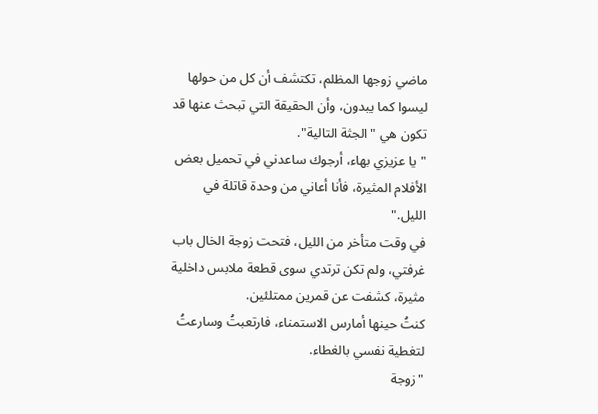ماضي زوجها المظلم، تكتشف أن كل من حولها ليسوا كما يبدون، وأن الحقيقة التي تبحث عنها قد تكون هي "الجثة التالية".
"يا عزيزي بهاء، أرجوك ساعدني في تحميل بعض الأفلام المثيرة، فأنا أعاني من وحدة قاتلة في الليل."
في وقت متأخر من الليل، فتحت زوجة الخال باب غرفتي، ولم تكن ترتدي سوى قطعة ملابس داخلية مثيرة، كشفت عن قمرين ممتلئين.
كنتُ حينها أمارس الاستمناء، فارتعبتُ وسارعتُ لتغطية نفسي بالغطاء.
"زوجة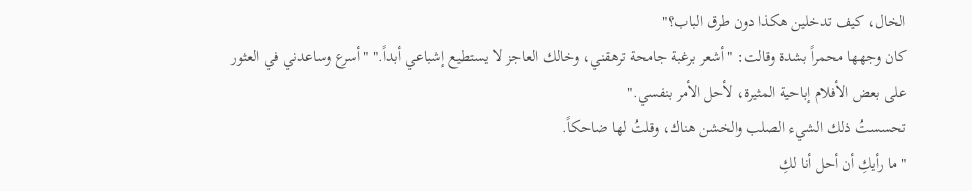الخال، كيف تدخلين هكذا دون طرق الباب؟"
كان وجهها محمراً بشدة وقالت: "أشعر برغبة جامحة ترهقني، وخالك العاجز لا يستطيع إشباعي أبداً." "أسرع وساعدني في العثور على بعض الأفلام إباحية المثيرة، لأحل الأمر بنفسي."
تحسستُ ذلك الشيء الصلب والخشن هناك، وقلتُ لها ضاحكاً.
"ما رأيكِ أن أحل أنا لكِ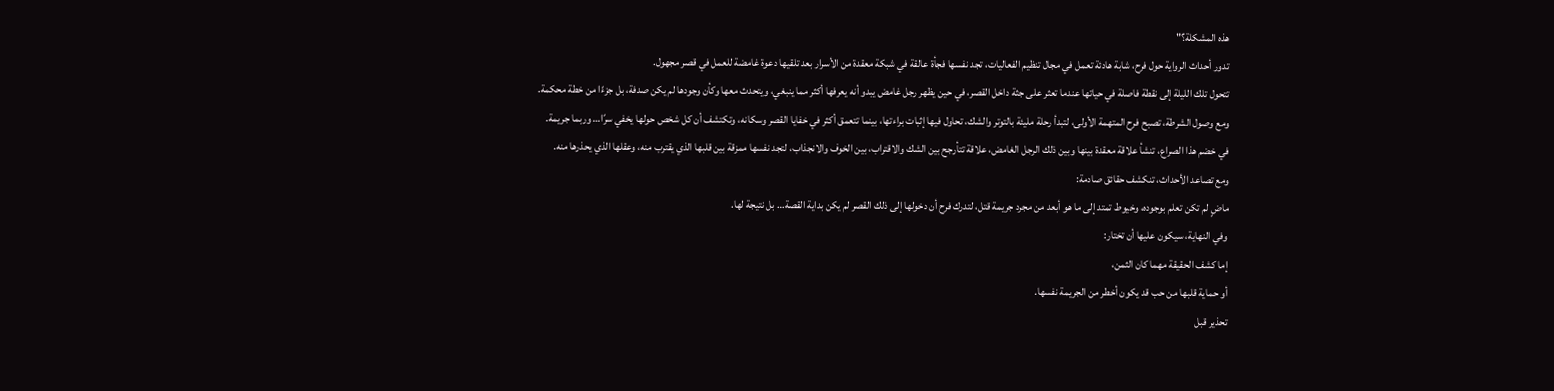هذه المشكلة؟"
تدور أحداث الرواية حول فرح، شابة هادئة تعمل في مجال تنظيم الفعاليات، تجد نفسها فجأة عالقة في شبكة معقدة من الأسرار بعد تلقيها دعوة غامضة للعمل في قصر مجهول.
تتحول تلك الليلة إلى نقطة فاصلة في حياتها عندما تعثر على جثة داخل القصر، في حين يظهر رجل غامض يبدو أنه يعرفها أكثر مما ينبغي، ويتحدث معها وكأن وجودها لم يكن صدفة، بل جزءًا من خطة محكمة.
ومع وصول الشرطة، تصبح فرح المتهمة الأولى، لتبدأ رحلة مليئة بالتوتر والشك، تحاول فيها إثبات براءتها، بينما تتعمق أكثر في خفايا القصر وسكانه، وتكتشف أن كل شخص حولها يخفي سرًا… وربما جريمة.
في خضم هذا الصراع، تنشأ علاقة معقدة بينها وبين ذلك الرجل الغامض، علاقة تتأرجح بين الشك والاقتراب، بين الخوف والانجذاب، لتجد نفسها ممزقة بين قلبها الذي يقترب منه، وعقلها الذي يحذرها منه.
ومع تصاعد الأحداث، تنكشف حقائق صادمة:
ماضٍ لم تكن تعلم بوجوده، وخيوط تمتد إلى ما هو أبعد من مجرد جريمة قتل، لتدرك فرح أن دخولها إلى ذلك القصر لم يكن بداية القصة… بل نتيجة لها.
وفي النهاية، سيكون عليها أن تختار:
إما كشف الحقيقة مهما كان الثمن،
أو حماية قلبها من حب قد يكون أخطر من الجريمة نفسها.
تحذير قبل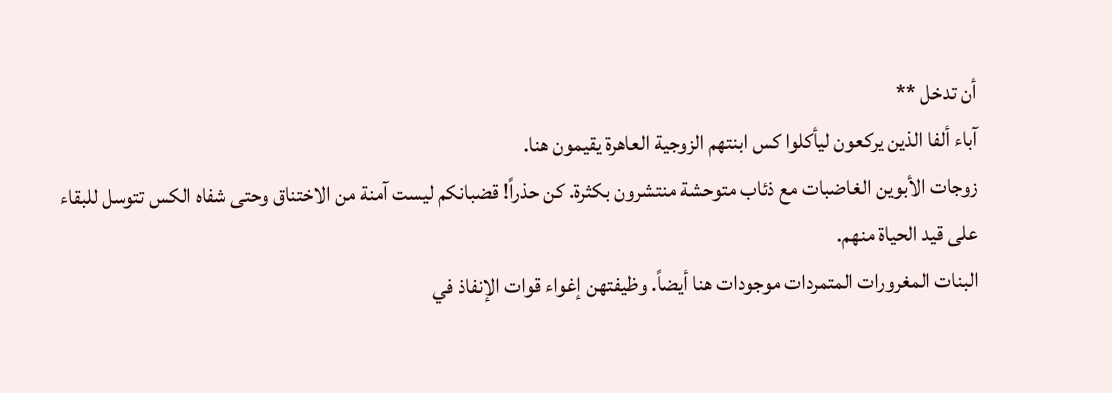أن تدخل **
آباء ألفا الذين يركعون ليأكلوا كس ابنتهم الزوجية العاهرة يقيمون هنا.
زوجات الأبوين الغاضبات مع ذئاب متوحشة منتشرون بكثرة. كن حذراً! قضبانكم ليست آمنة من الاختناق وحتى شفاه الكس تتوسل للبقاء على قيد الحياة منهم.
البنات المغرورات المتمردات موجودات هنا أيضاً. وظيفتهن إغواء قوات الإنفاذ في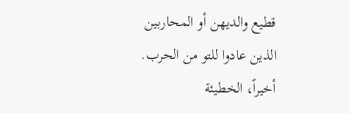قطيع والديهن أو المحاربين الذين عادوا للتو من الحرب.
أخيراً، الخطيئة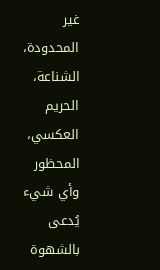غير المحدودة، الشناعة، الحريم العكسي، المحظور وأي شيء يُدعى بالشهوة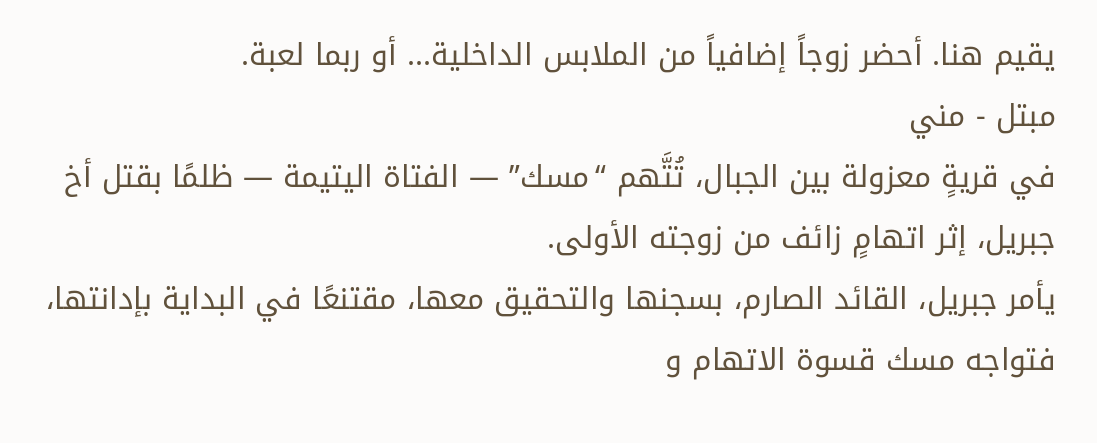يقيم هنا. أحضر زوجاً إضافياً من الملابس الداخلية... أو ربما لعبة.
مبتل - مني
في قريةٍ معزولة بين الجبال، تُتَّهم “مسك” — الفتاة اليتيمة — ظلمًا بقتل أخ جبريل، إثر اتهامٍ زائف من زوجته الأولى.
يأمر جبريل، القائد الصارم، بسجنها والتحقيق معها، مقتنعًا في البداية بإدانتها، فتواجه مسك قسوة الاتهام و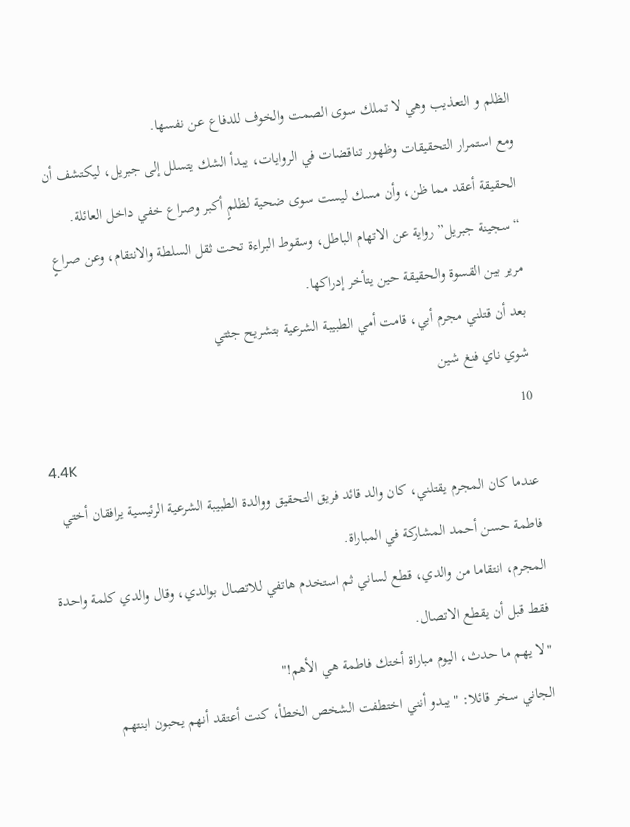الظلم و التعذيب وهي لا تملك سوى الصمت والخوف للدفاع عن نفسها.
ومع استمرار التحقيقات وظهور تناقضات في الروايات، يبدأ الشك يتسلل إلى جبريل، ليكتشف أن الحقيقة أعقد مما ظن، وأن مسك ليست سوى ضحية لظلمٍ أكبر وصراع خفي داخل العائلة.
“سجينة جبريل” رواية عن الاتهام الباطل، وسقوط البراءة تحت ثقل السلطة والانتقام، وعن صراعٍ مرير بين القسوة والحقيقة حين يتأخر إدراكها.
بعد أن قتلني مجرم أبي، قامت أمي الطبيبة الشرعية بتشريح جثتي
شوي ناي فنغ شين
10
4.4K
عندما كان المجرم يقتلني، كان والد قائد فريق التحقيق ووالدة الطبيبة الشرعية الرئيسية يرافقان أختي فاطمة حسن أحمد المشاركة في المباراة.
المجرم، انتقاما من والدي، قطع لساني ثم استخدم هاتفي للاتصال بوالدي، وقال والدي كلمة واحدة فقط قبل أن يقطع الاتصال.
"لا يهم ما حدث، اليوم مباراة أختك فاطمة هي الأهم!"
الجاني سخر قائلا: "يبدو أنني اختطفت الشخص الخطأ، كنت أعتقد أنهم يحبون ابنتهم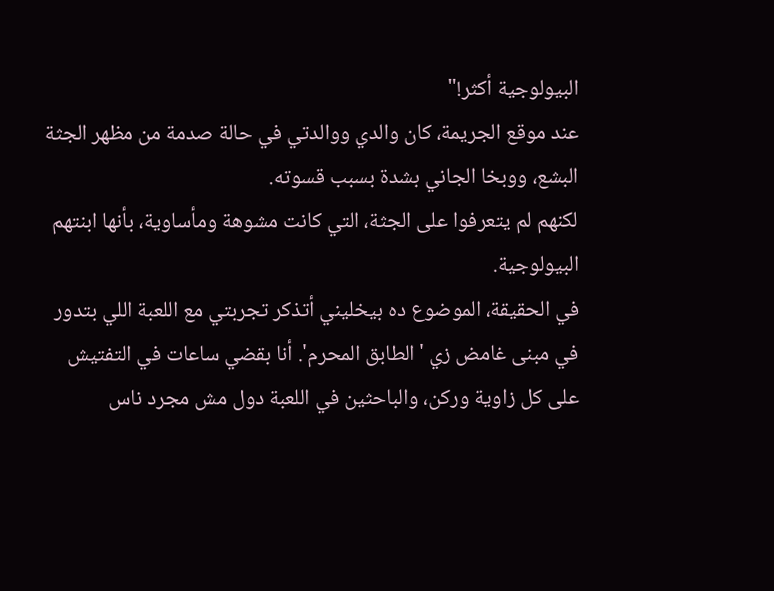البيولوجية أكثر!"
عند موقع الجريمة، كان والدي ووالدتي في حالة صدمة من مظهر الجثة البشع، ووبخا الجاني بشدة بسبب قسوته.
لكنهم لم يتعرفوا على الجثة، التي كانت مشوهة ومأساوية، بأنها ابنتهم البيولوجية.
في الحقيقة، الموضوع ده بيخليني أتذكر تجربتي مع اللعبة اللي بتدور في مبنى غامض زي 'الطابق المحرم'. أنا بقضي ساعات في التفتيش على كل زاوية وركن، والباحثين في اللعبة دول مش مجرد ناس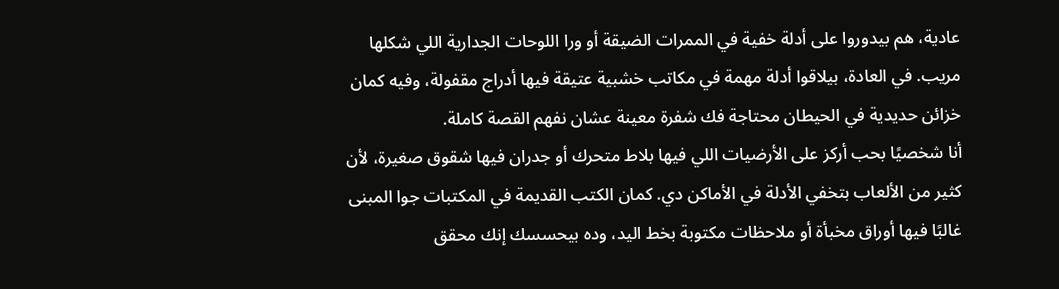عادية، هم بيدوروا على أدلة خفية في الممرات الضيقة أو ورا اللوحات الجدارية اللي شكلها مريب. في العادة، بيلاقوا أدلة مهمة في مكاتب خشبية عتيقة فيها أدراج مقفولة، وفيه كمان خزائن حديدية في الحيطان محتاجة فك شفرة معينة عشان نفهم القصة كاملة.
أنا شخصيًا بحب أركز على الأرضيات اللي فيها بلاط متحرك أو جدران فيها شقوق صغيرة، لأن كثير من الألعاب بتخفي الأدلة في الأماكن دي. كمان الكتب القديمة في المكتبات جوا المبنى غالبًا فيها أوراق مخبأة أو ملاحظات مكتوبة بخط اليد، وده بيحسسك إنك محقق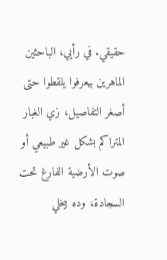حقيقي. في رأيي، الباحثين الماهرين بيعرفوا يلقطوا حتى أصغر التفاصيل، زي الغبار المتراكم بشكل غير طبيعي أو صوت الأرضية الفارغ تحت السجادة، وده بيخلي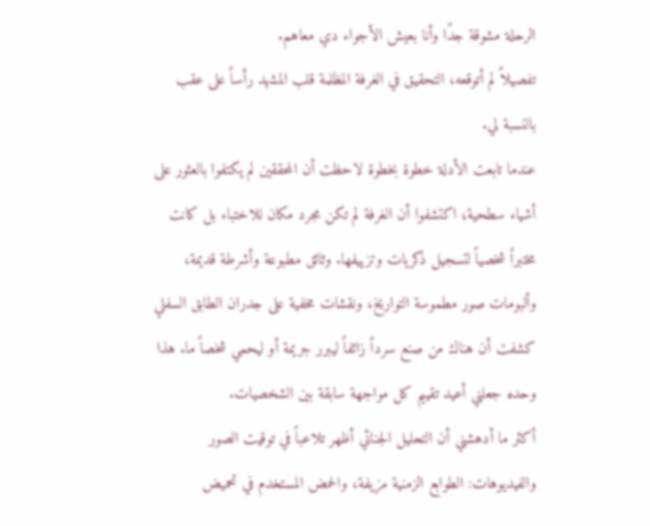الرحلة مشوقة جدًا وأنا بعيش الأجواء دي معاهم.
تفصيلاً لم أتوقعه، التحقيق في الغرفة المظلمة قلب المشهد رأساً على عقب بالنسبة لي.
عندما تابعت الأدلة خطوة بخطوة لاحظت أن المحققين لم يكتفوا بالعثور على أشياء سطحية؛ اكتشفوا أن الغرفة لم تكن مجرد مكان للاختباء بل كانت مختبراً شخصياً لتسجيل ذكريات وتزييفها. وثائق مطبوعة وأشرطة قديمة، وألبومات صور مطموسة التواريخ، ونقشات مخفية على جدران الطابق السفلي كشفت أن هناك من صنع سرداً زائفاً ليبرر جريمة أو ليحمي شخصاً ما. هذا وحده جعلني أعيد تقييم كل مواجهة سابقة بين الشخصيات.
أكثر ما أدهشني أن التحليل الجنائي أظهر تلاعباً في توقيت الصور والفيديوهات: الطوابع الزمنية مزيفة، والحمض المستخدم في تحميض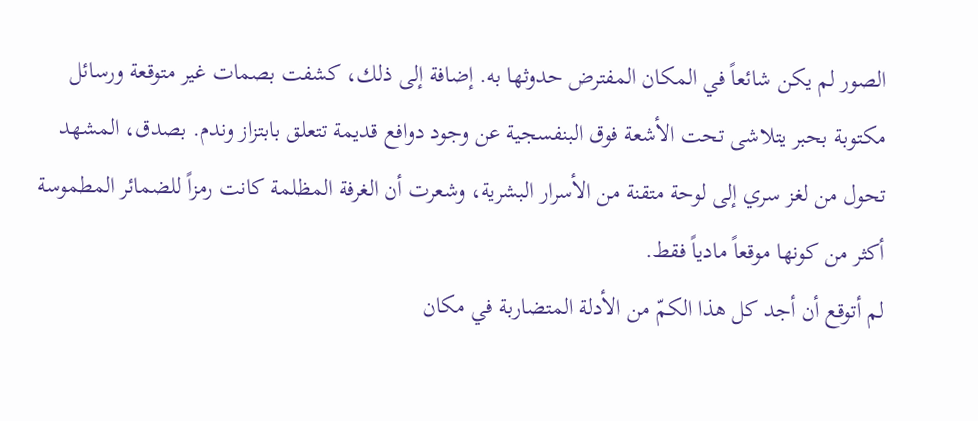الصور لم يكن شائعاً في المكان المفترض حدوثها به. إضافة إلى ذلك، كشفت بصمات غير متوقعة ورسائل مكتوبة بحبر يتلاشى تحت الأشعة فوق البنفسجية عن وجود دوافع قديمة تتعلق بابتزاز وندم. بصدق، المشهد تحول من لغز سري إلى لوحة متقنة من الأسرار البشرية، وشعرت أن الغرفة المظلمة كانت رمزاً للضمائر المطموسة أكثر من كونها موقعاً مادياً فقط.
لم أتوقع أن أجد كل هذا الكمّ من الأدلة المتضاربة في مكان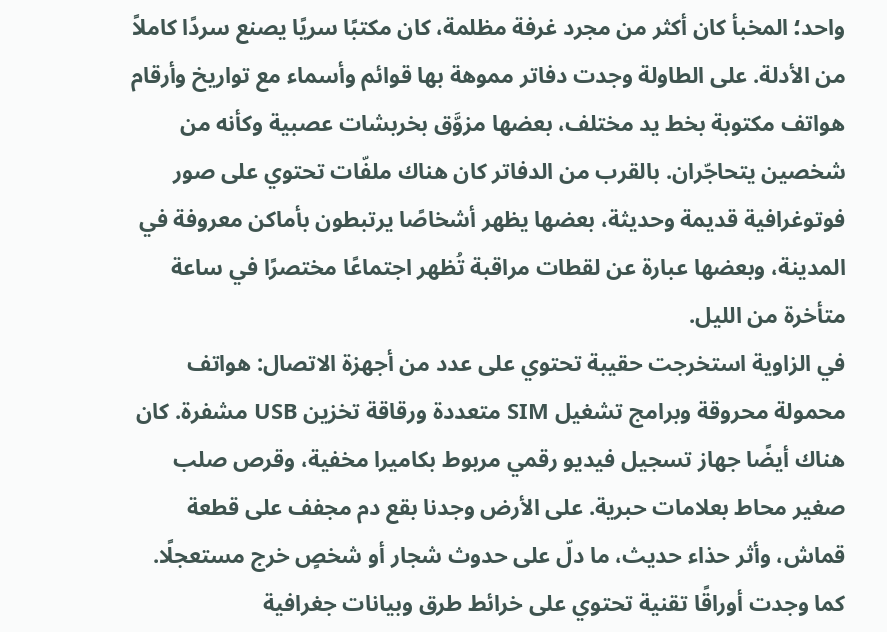واحد؛ المخبأ كان أكثر من مجرد غرفة مظلمة، كان مكتبًا سريًا يصنع سردًا كاملاً من الأدلة. على الطاولة وجدت دفاتر مموهة بها قوائم وأسماء مع تواريخ وأرقام هواتف مكتوبة بخط يد مختلف، بعضها مزوَّق بخربشات عصبية وكأنه من شخصين يتحاجّران. بالقرب من الدفاتر كان هناك ملفّات تحتوي على صور فوتوغرافية قديمة وحديثة، بعضها يظهر أشخاصًا يرتبطون بأماكن معروفة في المدينة، وبعضها عبارة عن لقطات مراقبة تُظهر اجتماعًا مختصرًا في ساعة متأخرة من الليل.
في الزاوية استخرجت حقيبة تحتوي على عدد من أجهزة الاتصال: هواتف محمولة محروقة وبرامج تشغيل SIM متعددة ورقاقة تخزين USB مشفرة. كان هناك أيضًا جهاز تسجيل فيديو رقمي مربوط بكاميرا مخفية، وقرص صلب صغير محاط بعلامات حبرية. على الأرض وجدنا بقع دم مجفف على قطعة قماش، وأثر حذاء حديث، ما دلّ على حدوث شجار أو شخصٍ خرج مستعجلًا. كما وجدت أوراقًا تقنية تحتوي على خرائط طرق وبيانات جغرافية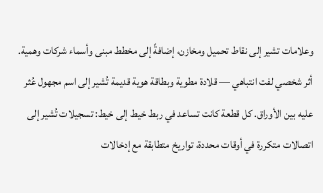وعلامات تشير إلى نقاط تحميل ومخازن، إضافةً إلى مخطط مبنى وأسماء شركات وهمية.
أثر شخصي لفت انتباهي — قلادة مطوية وبطاقة هوية قديمة تُشير إلى اسم مجهول عُثر عليه بين الأوراق. كل قطعة كانت تساعد في ربط خيط إلى خيط: تسجيلات تُشير إلى اتصالات متكررة في أوقات محددة، تواريخ متطابقة مع إدخالات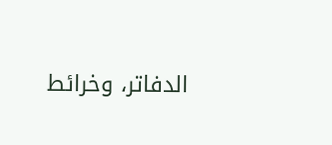الدفاتر، وخرائط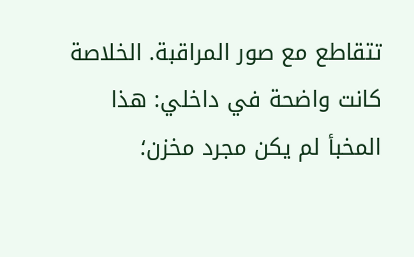تتقاطع مع صور المراقبة. الخلاصة كانت واضحة في داخلي: هذا المخبأ لم يكن مجرد مخزن؛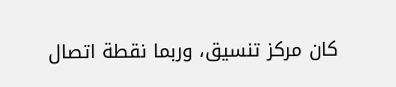كان مركز تنسيق، وربما نقطة اتصال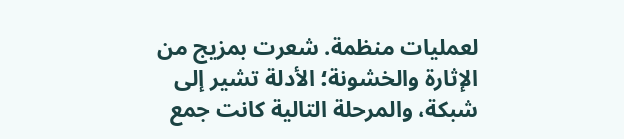لعمليات منظمة. شعرت بمزيج من الإثارة والخشونة؛ الأدلة تشير إلى شبكة، والمرحلة التالية كانت جمع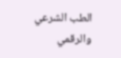الطب الشرعي والرقمي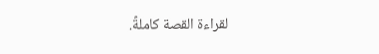لقراءة القصة كاملةً.